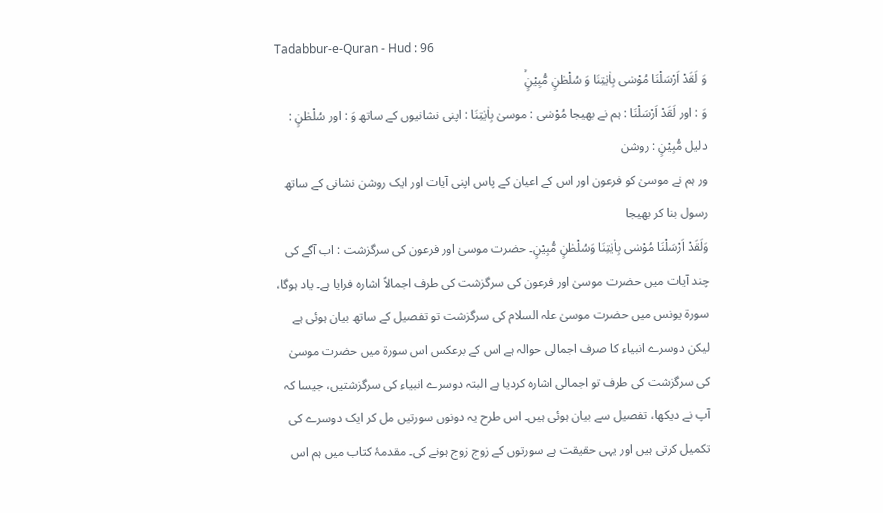Tadabbur-e-Quran - Hud : 96
وَ لَقَدْ اَرْسَلْنَا مُوْسٰى بِاٰیٰتِنَا وَ سُلْطٰنٍ مُّبِیْنٍۙ
وَ : اور لَقَدْ اَرْسَلْنَا : ہم نے بھیجا مُوْسٰى : موسیٰ بِاٰيٰتِنَا : اپنی نشانیوں کے ساتھ وَ : اور سُلْطٰنٍ : دلیل مُّبِيْنٍ : روشن
ور ہم نے موسیٰ کو فرعون اور اس کے اعیان کے پاس اپنی آیات اور ایک روشن نشانی کے ساتھ رسول بنا کر بھیجا
وَلَقَدْ اَرْسَلْنَا مُوْسٰى بِاٰيٰتِنَا وَسُلْطٰنٍ مُّبِيْنٍ۔ حضرت موسیٰ اور فرعون کی سرگزشت : اب آگے کی چند آیات میں حضرت موسیٰ اور فرعون کی سرگزشت کی طرف اجمالاً اشارہ فرایا ہے۔ یاد ہوگا، سورة یونس میں حضرت موسیٰ علہ السلام کی سرگزشت تو تفصیل کے ساتھ بیان ہوئی ہے لیکن دوسرے انبیاء کا صرف اجمالی حوالہ ہے اس کے برعکس اس سورة میں حضرت موسیٰ کی سرگزشت کی طرف تو اجمالی اشارہ کردیا ہے البتہ دوسرے انبیاء کی سرگزشتیں، جیسا کہ آپ نے دیکھا، تفصیل سے بیان ہوئی ہیں۔ اس طرح یہ دونوں سورتیں مل کر ایک دوسرے کی تکمیل کرتی ہیں اور یہی حقیقت ہے سورتوں کے زوج زوج ہونے کی۔ مقدمۂ کتاب میں ہم اس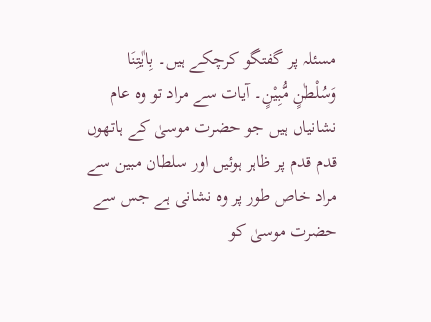مسئلہ پر گفتگو کرچکے ہیں۔ بِاٰيٰتِنَا وَسُلْطٰنٍ مُّبِيْنٍ۔ آیات سے مراد تو وہ عام نشانیاں ہیں جو حضرت موسیٰ کے ہاتھوں قدم قدم پر ظاہر ہوئیں اور سلطان مبین سے مراد خاص طور پر وہ نشانی ہے جس سے حضرت موسیٰ کو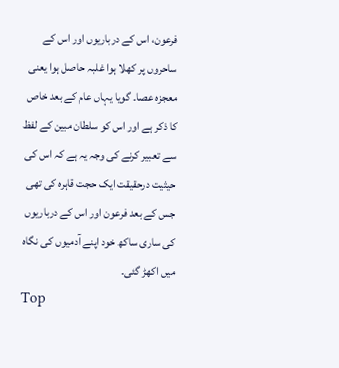فرعون، اس کے درباریوں اور اس کے ساحروں پر کھلا ہوا غلبہ حاصل ہوا یعنی معجزہ عصا۔ گویا یہاں عام کے بعد خاص کا ذکر ہے اور اس کو سلطان مبین کے لفظ سے تعبیر کرنے کی وجہ یہ ہے کہ اس کی حیثیت درحقیقت ایک حجت قاہرہ کی تھی جس کے بعد فرعون اور اس کے درباریوں کی ساری ساکھ خود اپنے آدمیوں کی نگاہ میں اکھڑ گئی۔
Top